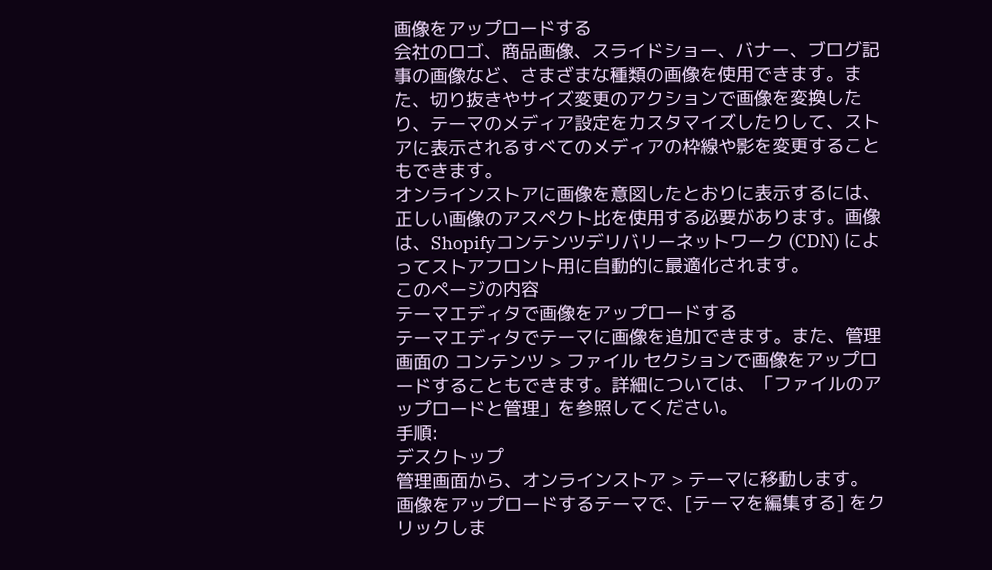画像をアップロードする
会社のロゴ、商品画像、スライドショー、バナー、ブログ記事の画像など、さまざまな種類の画像を使用できます。また、切り抜きやサイズ変更のアクションで画像を変換したり、テーマのメディア設定をカスタマイズしたりして、ストアに表示されるすべてのメディアの枠線や影を変更することもできます。
オンラインストアに画像を意図したとおりに表示するには、正しい画像のアスペクト比を使用する必要があります。画像は、Shopifyコンテンツデリバリーネットワーク (CDN) によってストアフロント用に自動的に最適化されます。
このページの内容
テーマエディタで画像をアップロードする
テーマエディタでテーマに画像を追加できます。また、管理画面の コンテンツ > ファイル セクションで画像をアップロードすることもできます。詳細については、「ファイルのアップロードと管理」を参照してください。
手順:
デスクトップ
管理画面から、オンラインストア > テーマに移動します。
画像をアップロードするテーマで、[テーマを編集する] をクリックしま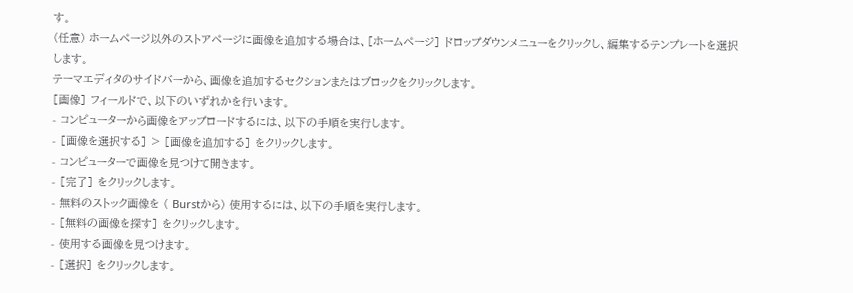す。
(任意) ホームページ以外のストアページに画像を追加する場合は、[ホームページ] ドロップダウンメニューをクリックし、編集するテンプレートを選択します。
テーマエディタのサイドバーから、画像を追加するセクションまたはブロックをクリックします。
[画像] フィールドで、以下のいずれかを行います。
- コンピューターから画像をアップロードするには、以下の手順を実行します。
- [画像を選択する] > [画像を追加する] をクリックします。
- コンピューターで画像を見つけて開きます。
- [完了] をクリックします。
- 無料のストック画像を ( Burstから) 使用するには、以下の手順を実行します。
- [無料の画像を探す] をクリックします。
- 使用する画像を見つけます。
- [選択] をクリックします。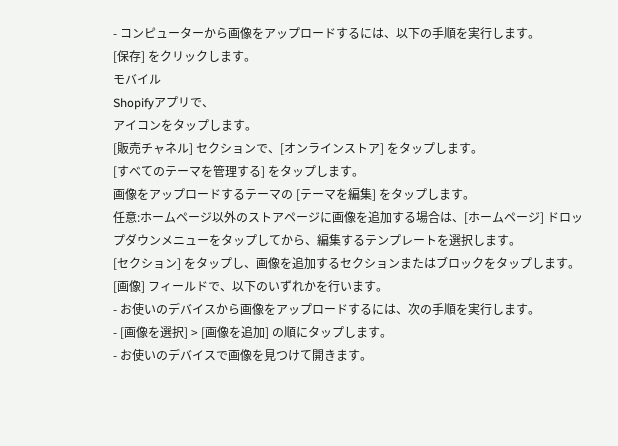- コンピューターから画像をアップロードするには、以下の手順を実行します。
[保存] をクリックします。
モバイル
Shopifyアプリで、
アイコンをタップします。
[販売チャネル] セクションで、[オンラインストア] をタップします。
[すべてのテーマを管理する] をタップします。
画像をアップロードするテーマの [テーマを編集] をタップします。
任意:ホームページ以外のストアページに画像を追加する場合は、[ホームページ] ドロップダウンメニューをタップしてから、編集するテンプレートを選択します。
[セクション] をタップし、画像を追加するセクションまたはブロックをタップします。
[画像] フィールドで、以下のいずれかを行います。
- お使いのデバイスから画像をアップロードするには、次の手順を実行します。
- [画像を選択] > [画像を追加] の順にタップします。
- お使いのデバイスで画像を見つけて開きます。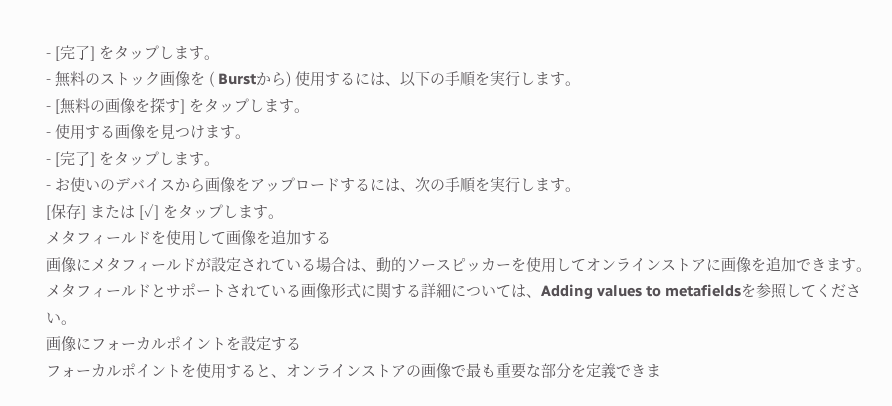- [完了] をタップします。
- 無料のストック画像を ( Burstから) 使用するには、以下の手順を実行します。
- [無料の画像を探す] をタップします。
- 使用する画像を見つけます。
- [完了] をタップします。
- お使いのデバイスから画像をアップロードするには、次の手順を実行します。
[保存] または [✓] をタップします。
メタフィールドを使用して画像を追加する
画像にメタフィールドが設定されている場合は、動的ソースピッカーを使用してオンラインストアに画像を追加できます。メタフィールドとサポートされている画像形式に関する詳細については、Adding values to metafieldsを参照してください。
画像にフォーカルポイントを設定する
フォーカルポイントを使用すると、オンラインストアの画像で最も重要な部分を定義できま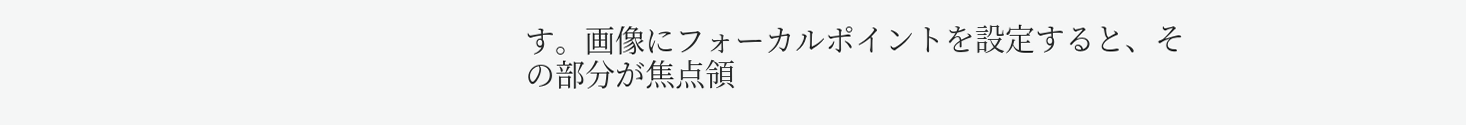す。画像にフォーカルポイントを設定すると、その部分が焦点領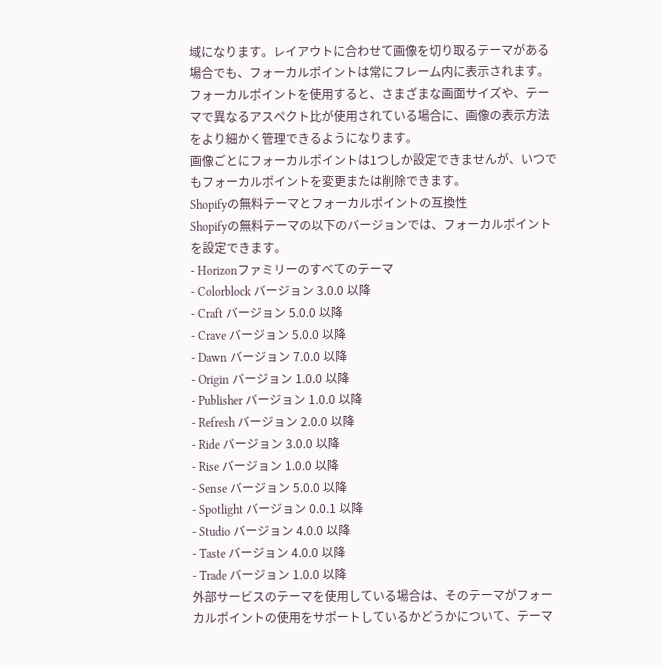域になります。レイアウトに合わせて画像を切り取るテーマがある場合でも、フォーカルポイントは常にフレーム内に表示されます。フォーカルポイントを使用すると、さまざまな画面サイズや、テーマで異なるアスペクト比が使用されている場合に、画像の表示方法をより細かく管理できるようになります。
画像ごとにフォーカルポイントは1つしか設定できませんが、いつでもフォーカルポイントを変更または削除できます。
Shopifyの無料テーマとフォーカルポイントの互換性
Shopifyの無料テーマの以下のバージョンでは、フォーカルポイントを設定できます。
- Horizonファミリーのすべてのテーマ
- Colorblock バージョン 3.0.0 以降
- Craft バージョン 5.0.0 以降
- Crave バージョン 5.0.0 以降
- Dawn バージョン 7.0.0 以降
- Origin バージョン 1.0.0 以降
- Publisher バージョン 1.0.0 以降
- Refresh バージョン 2.0.0 以降
- Ride バージョン 3.0.0 以降
- Rise バージョン 1.0.0 以降
- Sense バージョン 5.0.0 以降
- Spotlight バージョン 0.0.1 以降
- Studio バージョン 4.0.0 以降
- Taste バージョン 4.0.0 以降
- Trade バージョン 1.0.0 以降
外部サービスのテーマを使用している場合は、そのテーマがフォーカルポイントの使用をサポートしているかどうかについて、テーマ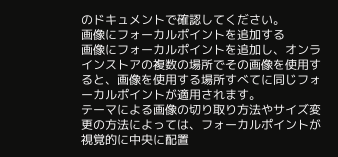のドキュメントで確認してください。
画像にフォーカルポイントを追加する
画像にフォーカルポイントを追加し、オンラインストアの複数の場所でその画像を使用すると、画像を使用する場所すべてに同じフォーカルポイントが適用されます。
テーマによる画像の切り取り方法やサイズ変更の方法によっては、フォーカルポイントが視覚的に中央に配置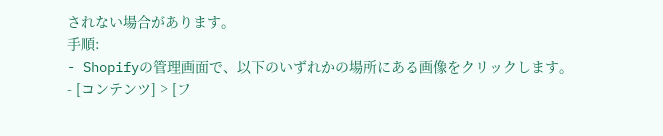されない場合があります。
手順:
- Shopifyの管理画面で、以下のいずれかの場所にある画像をクリックします。
- [コンテンツ] > [フ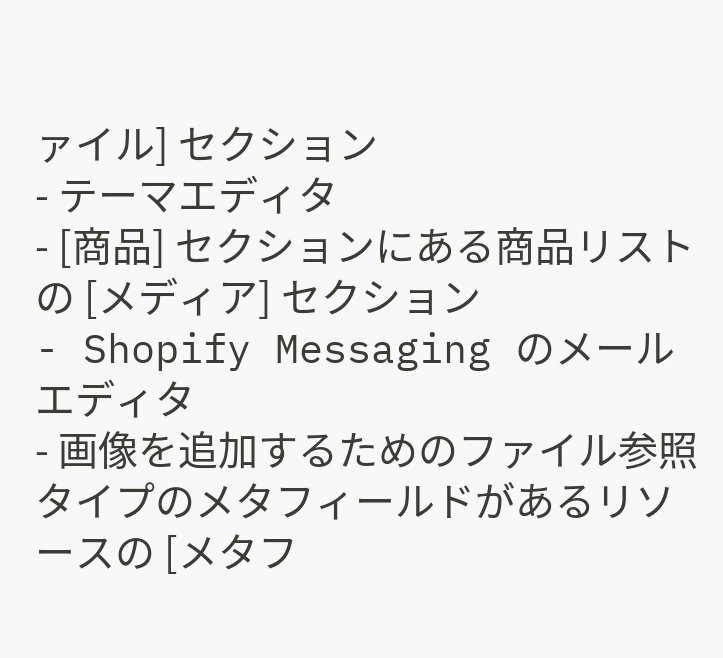ァイル] セクション
- テーマエディタ
- [商品] セクションにある商品リストの [メディア] セクション
- Shopify Messaging のメールエディタ
- 画像を追加するためのファイル参照タイプのメタフィールドがあるリソースの [メタフ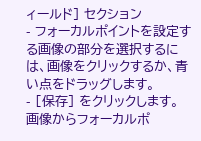ィールド] セクション
- フォーカルポイントを設定する画像の部分を選択するには、画像をクリックするか、青い点をドラッグします。
- [保存] をクリックします。
画像からフォーカルポ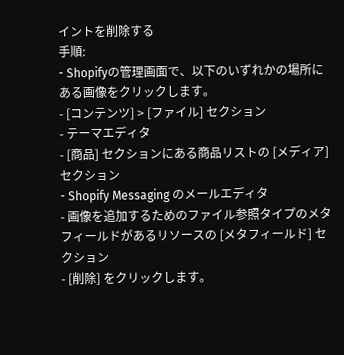イントを削除する
手順:
- Shopifyの管理画面で、以下のいずれかの場所にある画像をクリックします。
- [コンテンツ] > [ファイル] セクション
- テーマエディタ
- [商品] セクションにある商品リストの [メディア] セクション
- Shopify Messaging のメールエディタ
- 画像を追加するためのファイル参照タイプのメタフィールドがあるリソースの [メタフィールド] セクション
- [削除] をクリックします。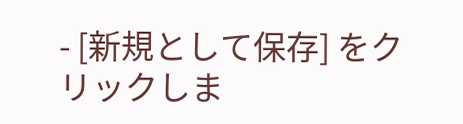- [新規として保存] をクリックしま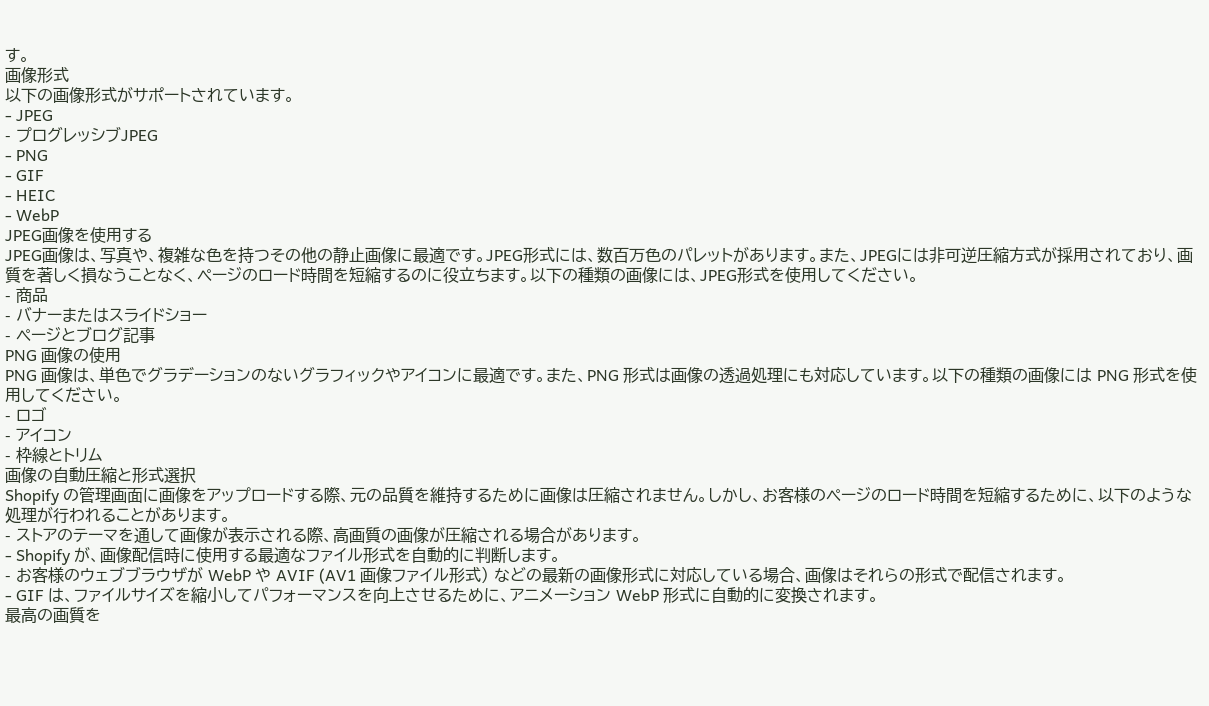す。
画像形式
以下の画像形式がサポートされています。
- JPEG
- プログレッシブJPEG
- PNG
- GIF
- HEIC
- WebP
JPEG画像を使用する
JPEG画像は、写真や、複雑な色を持つその他の静止画像に最適です。JPEG形式には、数百万色のパレットがあります。また、JPEGには非可逆圧縮方式が採用されており、画質を著しく損なうことなく、ページのロード時間を短縮するのに役立ちます。以下の種類の画像には、JPEG形式を使用してください。
- 商品
- バナーまたはスライドショー
- ページとブログ記事
PNG 画像の使用
PNG 画像は、単色でグラデーションのないグラフィックやアイコンに最適です。また、PNG 形式は画像の透過処理にも対応しています。以下の種類の画像には PNG 形式を使用してください。
- ロゴ
- アイコン
- 枠線とトリム
画像の自動圧縮と形式選択
Shopify の管理画面に画像をアップロードする際、元の品質を維持するために画像は圧縮されません。しかし、お客様のページのロード時間を短縮するために、以下のような処理が行われることがあります。
- ストアのテーマを通して画像が表示される際、高画質の画像が圧縮される場合があります。
- Shopify が、画像配信時に使用する最適なファイル形式を自動的に判断します。
- お客様のウェブブラウザが WebP や AVIF (AV1 画像ファイル形式) などの最新の画像形式に対応している場合、画像はそれらの形式で配信されます。
- GIF は、ファイルサイズを縮小してパフォーマンスを向上させるために、アニメーション WebP 形式に自動的に変換されます。
最高の画質を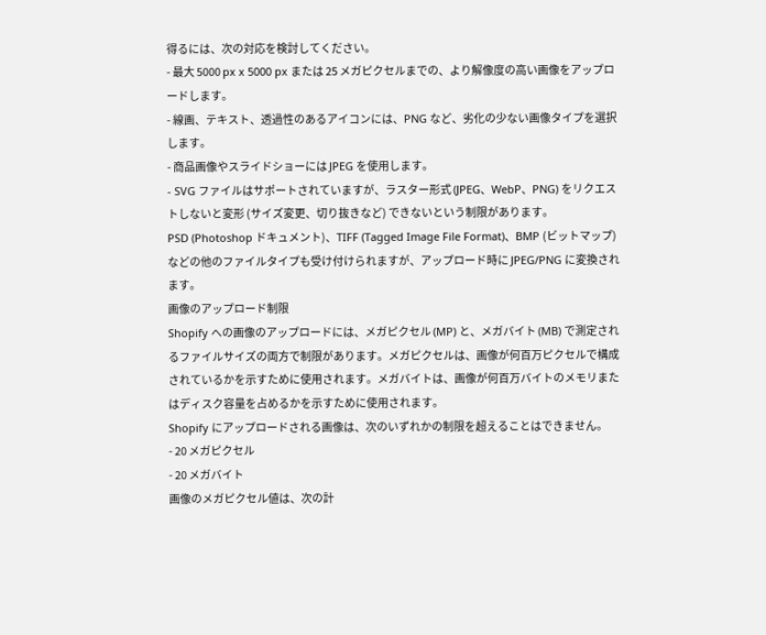得るには、次の対応を検討してください。
- 最大 5000 px x 5000 px または 25 メガピクセルまでの、より解像度の高い画像をアップロードします。
- 線画、テキスト、透過性のあるアイコンには、PNG など、劣化の少ない画像タイプを選択します。
- 商品画像やスライドショーには JPEG を使用します。
- SVG ファイルはサポートされていますが、ラスター形式 (JPEG、WebP、PNG) をリクエストしないと変形 (サイズ変更、切り抜きなど) できないという制限があります。
PSD (Photoshop ドキュメント)、TIFF (Tagged Image File Format)、BMP (ビットマップ) などの他のファイルタイプも受け付けられますが、アップロード時に JPEG/PNG に変換されます。
画像のアップロード制限
Shopify への画像のアップロードには、メガピクセル (MP) と、メガバイト (MB) で測定されるファイルサイズの両方で制限があります。メガピクセルは、画像が何百万ピクセルで構成されているかを示すために使用されます。メガバイトは、画像が何百万バイトのメモリまたはディスク容量を占めるかを示すために使用されます。
Shopify にアップロードされる画像は、次のいずれかの制限を超えることはできません。
- 20 メガピクセル
- 20 メガバイト
画像のメガピクセル値は、次の計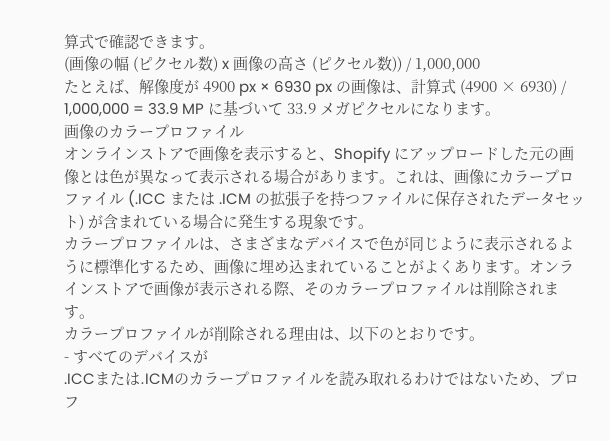算式で確認できます。
(画像の幅 (ピクセル数) x 画像の高さ (ピクセル数)) / 1,000,000
たとえば、解像度が 4900 px × 6930 px の画像は、計算式 (4900 × 6930) / 1,000,000 = 33.9 MP に基づいて 33.9 メガピクセルになります。
画像のカラープロファイル
オンラインストアで画像を表示すると、Shopify にアップロードした元の画像とは色が異なって表示される場合があります。これは、画像にカラープロファイル (.ICC または .ICM の拡張子を持つファイルに保存されたデータセット) が含まれている場合に発生する現象です。
カラープロファイルは、さまざまなデバイスで色が同じように表示されるように標準化するため、画像に埋め込まれていることがよくあります。オンラインストアで画像が表示される際、そのカラープロファイルは削除されます。
カラープロファイルが削除される理由は、以下のとおりです。
- すべてのデバイスが
.ICCまたは.ICMのカラープロファイルを読み取れるわけではないため、プロフ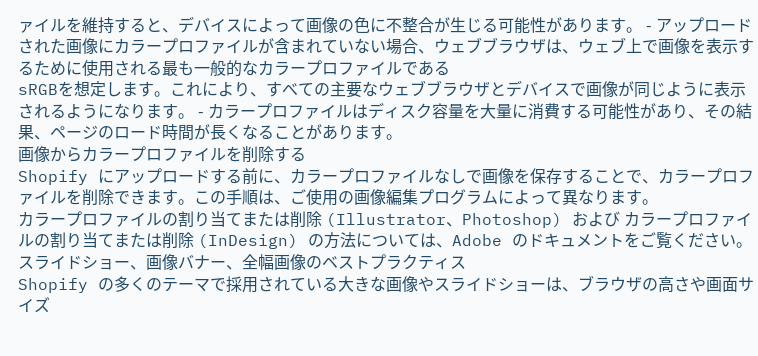ァイルを維持すると、デバイスによって画像の色に不整合が生じる可能性があります。 - アップロードされた画像にカラープロファイルが含まれていない場合、ウェブブラウザは、ウェブ上で画像を表示するために使用される最も一般的なカラープロファイルである
sRGBを想定します。これにより、すべての主要なウェブブラウザとデバイスで画像が同じように表示されるようになります。 - カラープロファイルはディスク容量を大量に消費する可能性があり、その結果、ページのロード時間が長くなることがあります。
画像からカラープロファイルを削除する
Shopify にアップロードする前に、カラープロファイルなしで画像を保存することで、カラープロファイルを削除できます。この手順は、ご使用の画像編集プログラムによって異なります。
カラープロファイルの割り当てまたは削除 (Illustrator、Photoshop) および カラープロファイルの割り当てまたは削除 (InDesign) の方法については、Adobe のドキュメントをご覧ください。
スライドショー、画像バナー、全幅画像のベストプラクティス
Shopify の多くのテーマで採用されている大きな画像やスライドショーは、ブラウザの高さや画面サイズ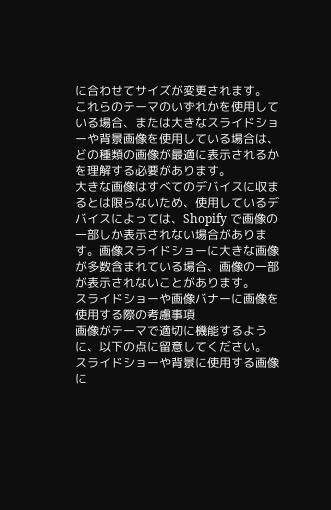に合わせてサイズが変更されます。
これらのテーマのいずれかを使用している場合、または大きなスライドショーや背景画像を使用している場合は、どの種類の画像が最適に表示されるかを理解する必要があります。
大きな画像はすべてのデバイスに収まるとは限らないため、使用しているデバイスによっては、Shopify で画像の一部しか表示されない場合があります。画像スライドショーに大きな画像が多数含まれている場合、画像の一部が表示されないことがあります。
スライドショーや画像バナーに画像を使用する際の考慮事項
画像がテーマで適切に機能するように、以下の点に留意してください。
スライドショーや背景に使用する画像に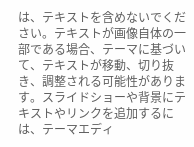は、テキストを含めないでください。テキストが画像自体の一部である場合、テーマに基づいて、テキストが移動、切り抜き、調整される可能性があります。スライドショーや背景にテキストやリンクを追加するには、テーマエディ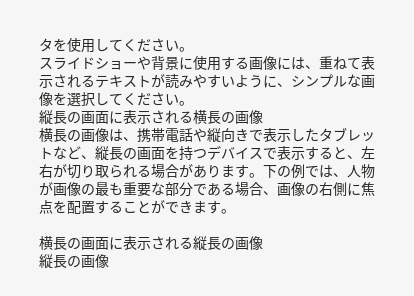タを使用してください。
スライドショーや背景に使用する画像には、重ねて表示されるテキストが読みやすいように、シンプルな画像を選択してください。
縦長の画面に表示される横長の画像
横長の画像は、携帯電話や縦向きで表示したタブレットなど、縦長の画面を持つデバイスで表示すると、左右が切り取られる場合があります。下の例では、人物が画像の最も重要な部分である場合、画像の右側に焦点を配置することができます。

横長の画面に表示される縦長の画像
縦長の画像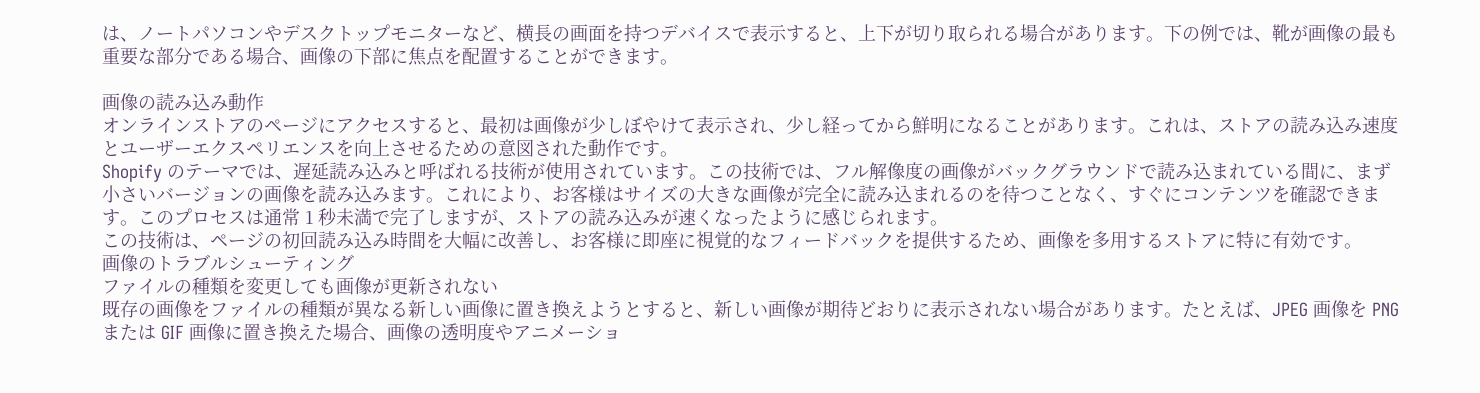は、ノートパソコンやデスクトップモニターなど、横長の画面を持つデバイスで表示すると、上下が切り取られる場合があります。下の例では、靴が画像の最も重要な部分である場合、画像の下部に焦点を配置することができます。

画像の読み込み動作
オンラインストアのページにアクセスすると、最初は画像が少しぼやけて表示され、少し経ってから鮮明になることがあります。これは、ストアの読み込み速度とユーザーエクスペリエンスを向上させるための意図された動作です。
Shopify のテーマでは、遅延読み込みと呼ばれる技術が使用されています。この技術では、フル解像度の画像がバックグラウンドで読み込まれている間に、まず小さいバージョンの画像を読み込みます。これにより、お客様はサイズの大きな画像が完全に読み込まれるのを待つことなく、すぐにコンテンツを確認できます。このプロセスは通常 1 秒未満で完了しますが、ストアの読み込みが速くなったように感じられます。
この技術は、ページの初回読み込み時間を大幅に改善し、お客様に即座に視覚的なフィードバックを提供するため、画像を多用するストアに特に有効です。
画像のトラブルシューティング
ファイルの種類を変更しても画像が更新されない
既存の画像をファイルの種類が異なる新しい画像に置き換えようとすると、新しい画像が期待どおりに表示されない場合があります。たとえば、JPEG 画像を PNG または GIF 画像に置き換えた場合、画像の透明度やアニメーショ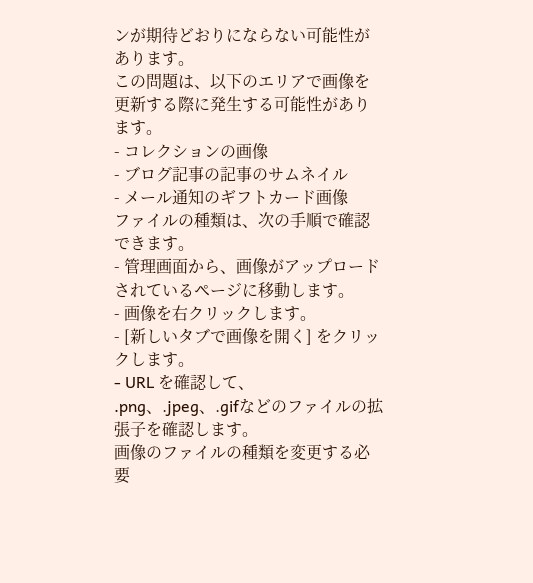ンが期待どおりにならない可能性があります。
この問題は、以下のエリアで画像を更新する際に発生する可能性があります。
- コレクションの画像
- ブログ記事の記事のサムネイル
- メール通知のギフトカード画像
ファイルの種類は、次の手順で確認できます。
- 管理画面から、画像がアップロードされているページに移動します。
- 画像を右クリックします。
- [新しいタブで画像を開く] をクリックします。
- URL を確認して、
.png、.jpeg、.gifなどのファイルの拡張子を確認します。
画像のファイルの種類を変更する必要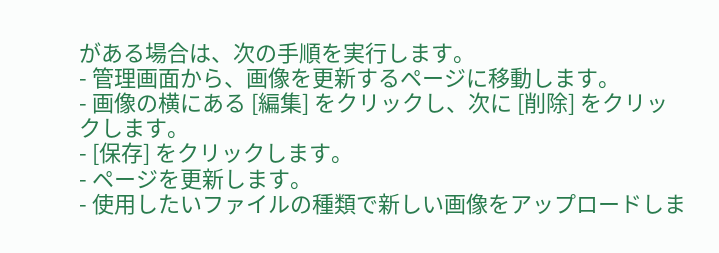がある場合は、次の手順を実行します。
- 管理画面から、画像を更新するページに移動します。
- 画像の横にある [編集] をクリックし、次に [削除] をクリックします。
- [保存] をクリックします。
- ページを更新します。
- 使用したいファイルの種類で新しい画像をアップロードしま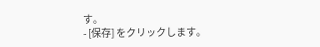す。
- [保存] をクリックします。